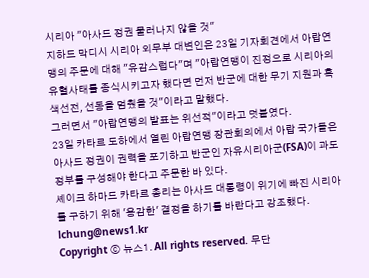시리아 "아사드 정권 물러나지 않을 것"
지하드 막디시 시리아 외무부 대변인은 23일 기자회견에서 아랍연맹의 주문에 대해 "유감스럽다"며 "아랍연맹이 진정으로 시리아의 유혈사태를 종식시키고자 했다면 먼저 반군에 대한 무기 지원과 흑색선전, 선동을 멈췄을 것"이라고 말했다.
그러면서 "아랍연맹의 발표는 위선적"이라고 덧붙였다.
23일 카타르 도하에서 열린 아랍연맹 장관회의에서 아랍 국가들은 아사드 정권이 권력을 포기하고 반군인 자유시리아군(FSA)이 과도정부를 구성해야 한다고 주문한 바 있다.
셰이크 하마드 카타르 총리는 아사드 대통령이 위기에 빠진 시리아를 구하기 위해 '용감한' 결정을 하기를 바란다고 강조했다.
lchung@news1.kr
Copyright ⓒ 뉴스1. All rights reserved. 무단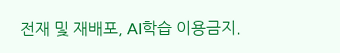전재 및 재배포, AI학습 이용금지.